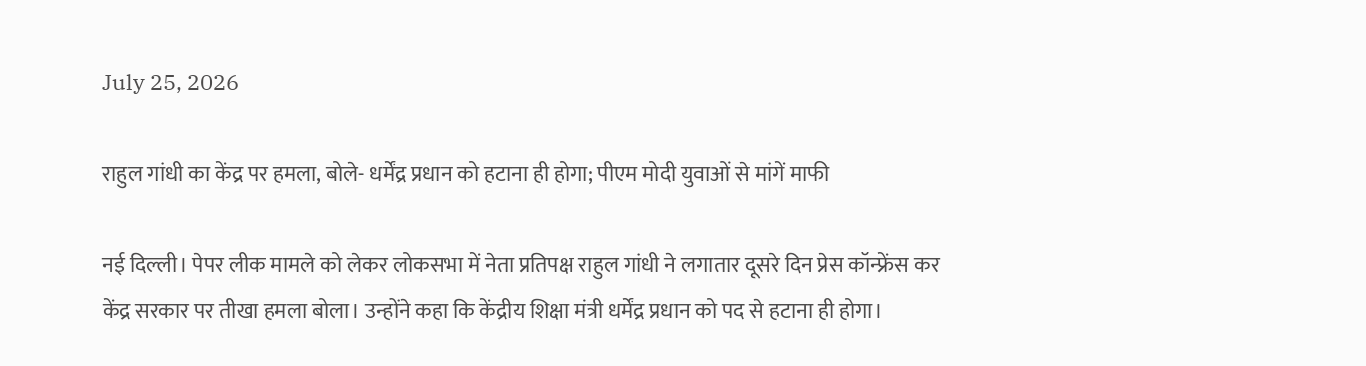July 25, 2026

राहुल गांधी का केंद्र पर हमला, बोले- धर्मेंद्र प्रधान को हटाना ही होगा; पीएम मोदी युवाओं से मांगें माफी

नई दिल्ली। पेपर लीक मामले को लेकर लोकसभा में नेता प्रतिपक्ष राहुल गांधी ने लगातार दूसरे दिन प्रेस कॉन्फ्रेंस कर केंद्र सरकार पर तीखा हमला बोला। उन्होंने कहा कि केंद्रीय शिक्षा मंत्री धर्मेंद्र प्रधान को पद से हटाना ही होगा।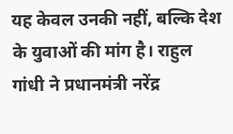यह केवल उनकी नहीं, बल्कि देश के युवाओं की मांग है। राहुल गांधी ने प्रधानमंत्री नरेंद्र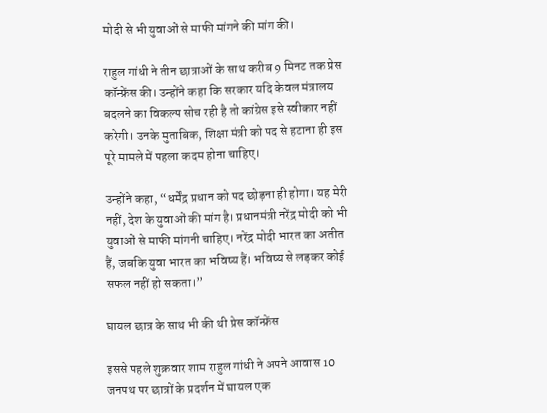मोदी से भी युवाओं से माफी मांगने की मांग की।

राहुल गांधी ने तीन छात्राओं के साथ करीब 9 मिनट तक प्रेस कॉन्फ्रेंस की। उन्होंने कहा कि सरकार यदि केवल मंत्रालय बदलने का विकल्प सोच रही है तो कांग्रेस इसे स्वीकार नहीं करेगी। उनके मुताबिक, शिक्षा मंत्री को पद से हटाना ही इस पूरे मामले में पहला कदम होना चाहिए।

उन्होंने कहा, “धर्मेंद्र प्रधान को पद छोड़ना ही होगा। यह मेरी नहीं, देश के युवाओं की मांग है। प्रधानमंत्री नरेंद्र मोदी को भी युवाओं से माफी मांगनी चाहिए। नरेंद्र मोदी भारत का अतीत हैं, जबकि युवा भारत का भविष्य हैं। भविष्य से लड़कर कोई सफल नहीं हो सकता।”

घायल छात्र के साथ भी की थी प्रेस कॉन्फ्रेंस

इससे पहले शुक्रवार शाम राहुल गांधी ने अपने आवास 10 जनपथ पर छात्रों के प्रदर्शन में घायल एक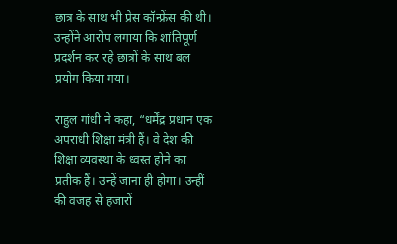छात्र के साथ भी प्रेस कॉन्फ्रेंस की थी। उन्होंने आरोप लगाया कि शांतिपूर्ण प्रदर्शन कर रहे छात्रों के साथ बल प्रयोग किया गया।

राहुल गांधी ने कहा, “धर्मेंद्र प्रधान एक अपराधी शिक्षा मंत्री हैं। वे देश की शिक्षा व्यवस्था के ध्वस्त होने का प्रतीक हैं। उन्हें जाना ही होगा। उन्हीं की वजह से हजारों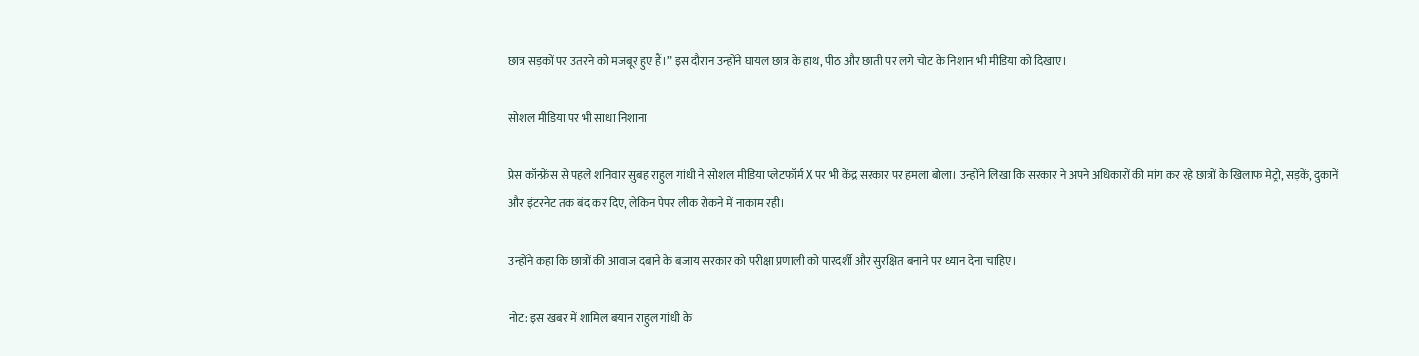छात्र सड़कों पर उतरने को मजबूर हुए हैं।” इस दौरान उन्होंने घायल छात्र के हाथ, पीठ और छाती पर लगे चोट के निशान भी मीडिया को दिखाए।

सोशल मीडिया पर भी साधा निशाना

प्रेस कॉन्फ्रेंस से पहले शनिवार सुबह राहुल गांधी ने सोशल मीडिया प्लेटफॉर्म X पर भी केंद्र सरकार पर हमला बोला। उन्होंने लिखा कि सरकार ने अपने अधिकारों की मांग कर रहे छात्रों के खिलाफ मेट्रो, सड़कें, दुकानें और इंटरनेट तक बंद कर दिए, लेकिन पेपर लीक रोकने में नाकाम रही।

उन्होंने कहा कि छात्रों की आवाज दबाने के बजाय सरकार को परीक्षा प्रणाली को पारदर्शी और सुरक्षित बनाने पर ध्यान देना चाहिए।

नोट: इस खबर में शामिल बयान राहुल गांधी के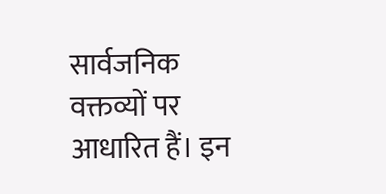सार्वजनिक वक्तव्यों पर आधारित हैं। इन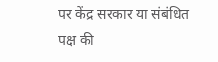पर केंद्र सरकार या संबंधित पक्ष की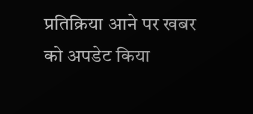प्रतिक्रिया आने पर खबर को अपडेट किया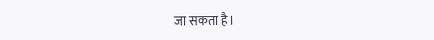जा सकता है।